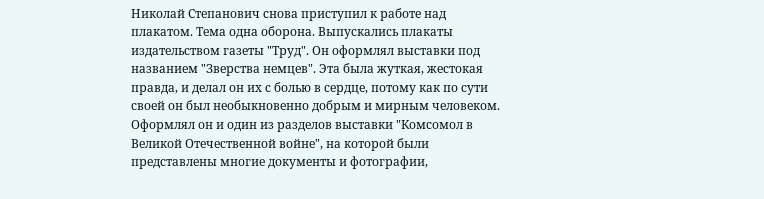Николай Степанович снова приступил к работе над плакатом. Тема одна оборона. Выпускались плакаты издательством газеты "Труд". Он оформлял выставки под названием "Зверства немцев". Эта была жуткая, жестокая правда, и делал он их с болью в сердце, потому как по сути своей он был необыкновенно добрым и мирным человеком. Оформлял он и один из разделов выставки "Комсомол в Великой Отечественной войне", на которой были представлены многие документы и фотографии,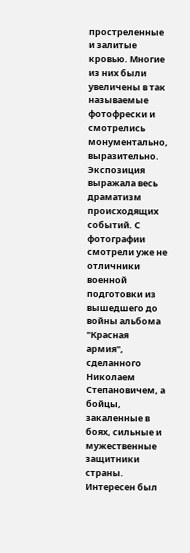простреленные и залитые кровью. Многие из них были увеличены в так называемые фотофрески и смотрелись монументально, выразительно. Экспозиция выражала весь драматизм происходящих событий. С фотографии смотрели уже не отличники военной подготовки из вышедшего до войны альбома "Красная армия", сделанного Николаем Степановичем, а бойцы, закаленные в боях, сильные и мужественные защитники страны. Интересен был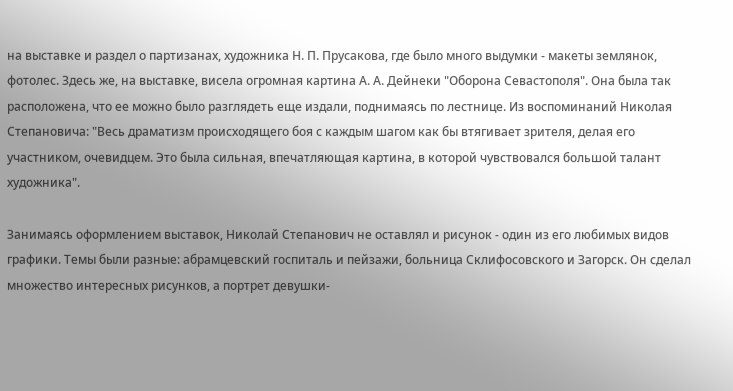на выставке и раздел о партизанах, художника Н. П. Прусакова, где было много выдумки - макеты землянок, фотолес. Здесь же, на выставке, висела огромная картина А. А. Дейнеки "Оборона Севастополя". Она была так расположена, что ее можно было разглядеть еще издали, поднимаясь по лестнице. Из воспоминаний Николая Степановича: "Весь драматизм происходящего боя с каждым шагом как бы втягивает зрителя, делая его участником, очевидцем. Это была сильная, впечатляющая картина, в которой чувствовался большой талант художника".

Занимаясь оформлением выставок, Николай Степанович не оставлял и рисунок - один из его любимых видов графики. Темы были разные: абрамцевский госпиталь и пейзажи, больница Склифосовского и Загорск. Он сделал множество интересных рисунков, а портрет девушки-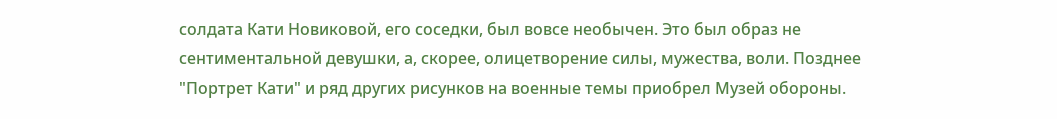солдата Кати Новиковой, его соседки, был вовсе необычен. Это был образ не сентиментальной девушки, а, скорее, олицетворение силы, мужества, воли. Позднее "Портрет Кати" и ряд других рисунков на военные темы приобрел Музей обороны.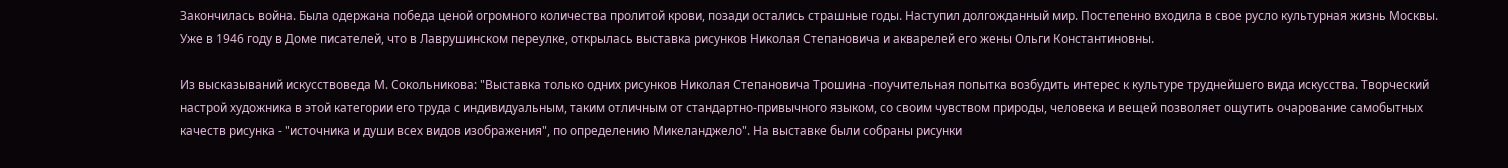Закончилась война. Была одержана победа ценой огромного количества пролитой крови, позади остались страшные годы. Наступил долгожданный мир. Постепенно входила в свое русло культурная жизнь Москвы. Уже в 1946 году в Доме писателей, что в Лаврушинском переулке, открылась выставка рисунков Николая Степановича и акварелей его жены Ольги Константиновны.

Из высказываний искусствоведа М. Сокольникова: "Выставка только одних рисунков Николая Степановича Трошина -поучительная попытка возбудить интерес к культуре труднейшего вида искусства. Творческий настрой художника в этой категории его труда с индивидуальным, таким отличным от стандартно-привычного языком, со своим чувством природы, человека и вещей позволяет ощутить очарование самобытных качеств рисунка - "источника и души всех видов изображения", по определению Микеланджело". На выставке были собраны рисунки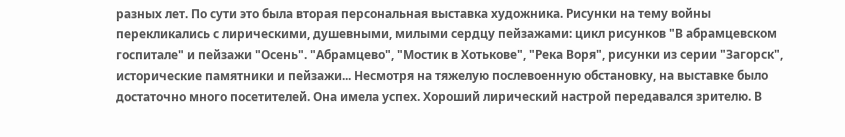разных лет. По сути это была вторая персональная выставка художника. Рисунки на тему войны перекликались с лирическими, душевными, милыми сердцу пейзажами: цикл рисунков "В абрамцевском госпитале" и пейзажи "Осень". "Абрамцево", "Мостик в Хотькове", "Река Воря", рисунки из серии "Загорск", исторические памятники и пейзажи... Несмотря на тяжелую послевоенную обстановку, на выставке было достаточно много посетителей. Она имела успех. Хороший лирический настрой передавался зрителю. В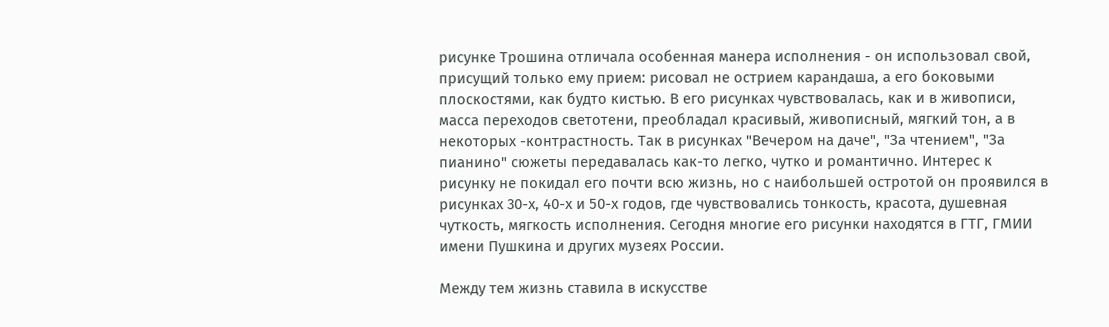рисунке Трошина отличала особенная манера исполнения - он использовал свой, присущий только ему прием: рисовал не острием карандаша, а его боковыми плоскостями, как будто кистью. В его рисунках чувствовалась, как и в живописи, масса переходов светотени, преобладал красивый, живописный, мягкий тон, а в некоторых -контрастность. Так в рисунках "Вечером на даче", "За чтением", "За пианино" сюжеты передавалась как-то легко, чутко и романтично. Интерес к рисунку не покидал его почти всю жизнь, но с наибольшей остротой он проявился в рисунках 30-х, 40-х и 50-х годов, где чувствовались тонкость, красота, душевная чуткость, мягкость исполнения. Сегодня многие его рисунки находятся в ГТГ, ГМИИ имени Пушкина и других музеях России.

Между тем жизнь ставила в искусстве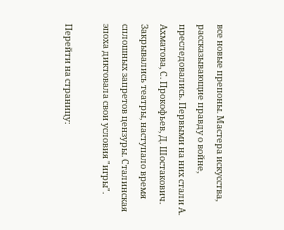все новые препоны. Мастера искусства, рассказывающие правду о войне, преследовались. Первыми на них стали А. Ахматова, С. Прокофьев, Д. Шостакович. Закрывались театры, наступало время сплошных запретов цензуры. Сталинская эпоха диктовала свои условия "игры".

Перейти на страницу: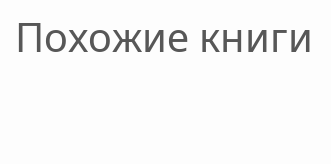Похожие книги